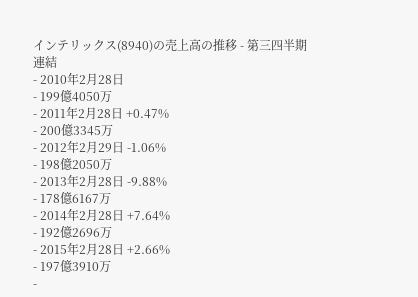インテリックス(8940)の売上高の推移 - 第三四半期
連結
- 2010年2月28日
- 199億4050万
- 2011年2月28日 +0.47%
- 200億3345万
- 2012年2月29日 -1.06%
- 198億2050万
- 2013年2月28日 -9.88%
- 178億6167万
- 2014年2月28日 +7.64%
- 192億2696万
- 2015年2月28日 +2.66%
- 197億3910万
-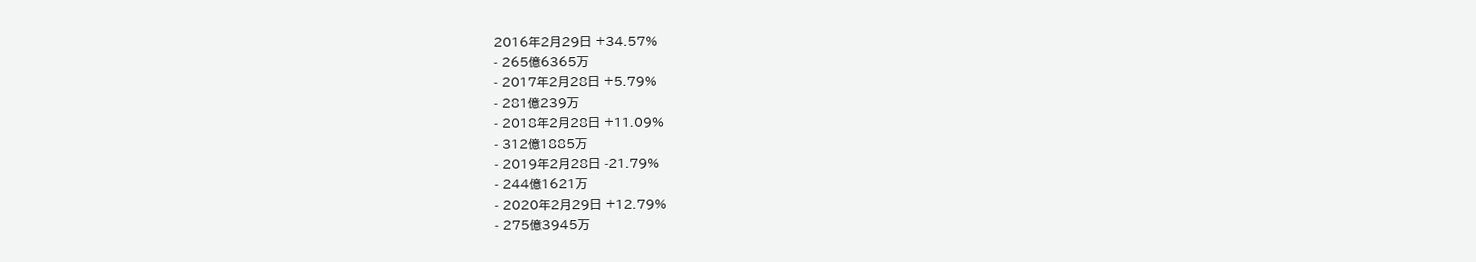2016年2月29日 +34.57%
- 265億6365万
- 2017年2月28日 +5.79%
- 281億239万
- 2018年2月28日 +11.09%
- 312億1885万
- 2019年2月28日 -21.79%
- 244億1621万
- 2020年2月29日 +12.79%
- 275億3945万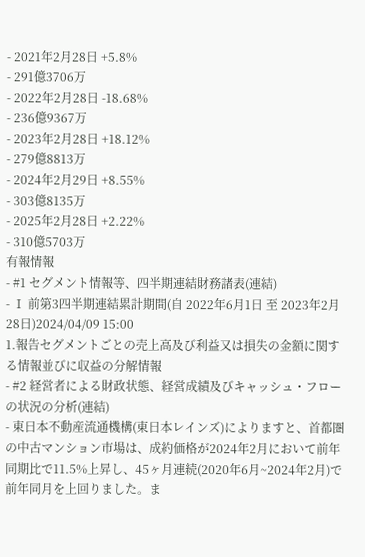- 2021年2月28日 +5.8%
- 291億3706万
- 2022年2月28日 -18.68%
- 236億9367万
- 2023年2月28日 +18.12%
- 279億8813万
- 2024年2月29日 +8.55%
- 303億8135万
- 2025年2月28日 +2.22%
- 310億5703万
有報情報
- #1 セグメント情報等、四半期連結財務諸表(連結)
- Ⅰ 前第3四半期連結累計期間(自 2022年6月1日 至 2023年2月28日)2024/04/09 15:00
1.報告セグメントごとの売上高及び利益又は損失の金額に関する情報並びに収益の分解情報
- #2 経営者による財政状態、経営成績及びキャッシュ・フローの状況の分析(連結)
- 東日本不動産流通機構(東日本レインズ)によりますと、首都圏の中古マンション市場は、成約価格が2024年2月において前年同期比で11.5%上昇し、45ヶ月連続(2020年6月~2024年2月)で前年同月を上回りました。ま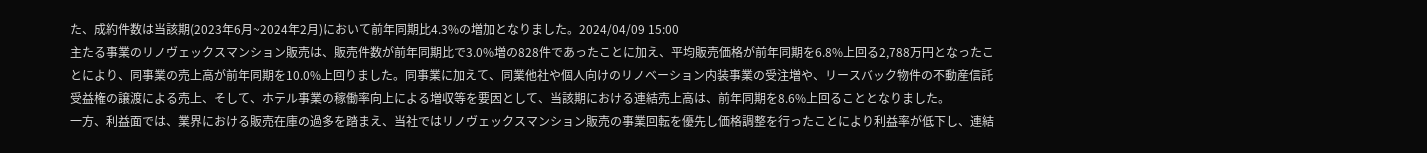た、成約件数は当該期(2023年6月~2024年2月)において前年同期比4.3%の増加となりました。2024/04/09 15:00
主たる事業のリノヴェックスマンション販売は、販売件数が前年同期比で3.0%増の828件であったことに加え、平均販売価格が前年同期を6.8%上回る2,788万円となったことにより、同事業の売上高が前年同期を10.0%上回りました。同事業に加えて、同業他社や個人向けのリノベーション内装事業の受注増や、リースバック物件の不動産信託受益権の譲渡による売上、そして、ホテル事業の稼働率向上による増収等を要因として、当該期における連結売上高は、前年同期を8.6%上回ることとなりました。
一方、利益面では、業界における販売在庫の過多を踏まえ、当社ではリノヴェックスマンション販売の事業回転を優先し価格調整を行ったことにより利益率が低下し、連結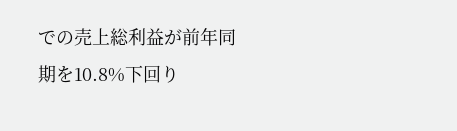での売上総利益が前年同期を10.8%下回り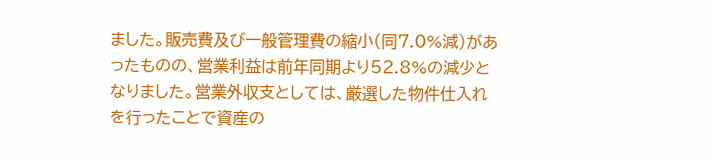ました。販売費及び一般管理費の縮小(同7.0%減)があったものの、営業利益は前年同期より52.8%の減少となりました。営業外収支としては、厳選した物件仕入れを行ったことで資産の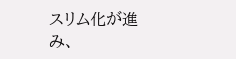スリム化が進み、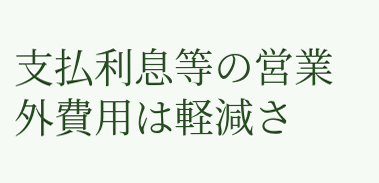支払利息等の営業外費用は軽減さ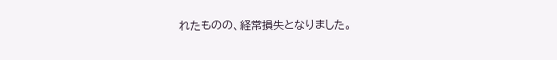れたものの、経常損失となりました。